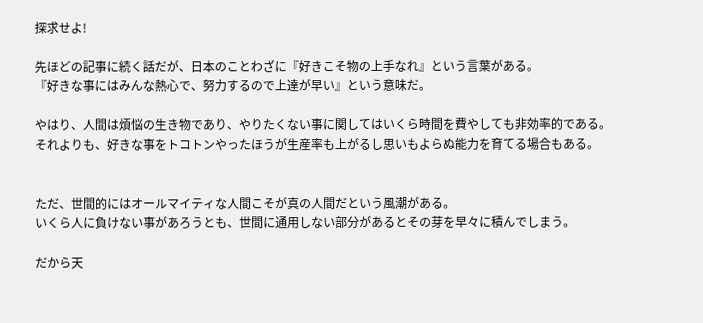探求せよ!

先ほどの記事に続く話だが、日本のことわざに『好きこそ物の上手なれ』という言葉がある。
『好きな事にはみんな熱心で、努力するので上達が早い』という意味だ。

やはり、人間は煩悩の生き物であり、やりたくない事に関してはいくら時間を費やしても非効率的である。
それよりも、好きな事をトコトンやったほうが生産率も上がるし思いもよらぬ能力を育てる場合もある。


ただ、世間的にはオールマイティな人間こそが真の人間だという風潮がある。
いくら人に負けない事があろうとも、世間に通用しない部分があるとその芽を早々に積んでしまう。

だから天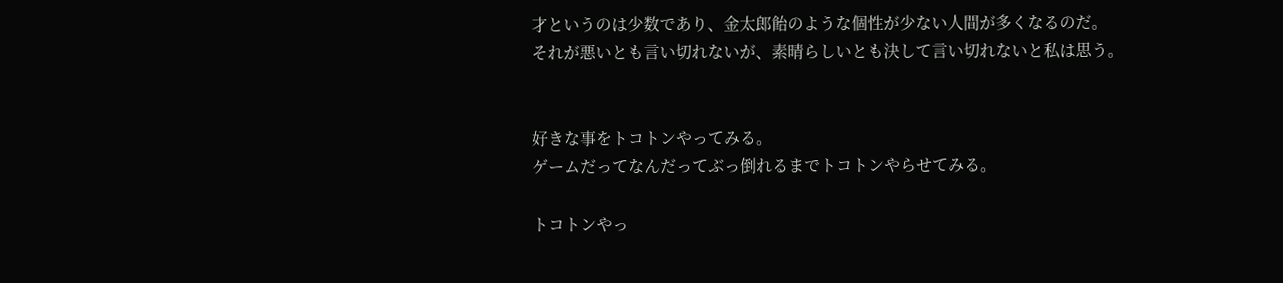才というのは少数であり、金太郎飴のような個性が少ない人間が多くなるのだ。
それが悪いとも言い切れないが、素晴らしいとも決して言い切れないと私は思う。


好きな事をトコトンやってみる。
ゲームだってなんだってぶっ倒れるまでトコトンやらせてみる。

トコトンやっ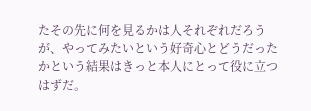たその先に何を見るかは人それぞれだろうが、やってみたいという好奇心とどうだったかという結果はきっと本人にとって役に立つはずだ。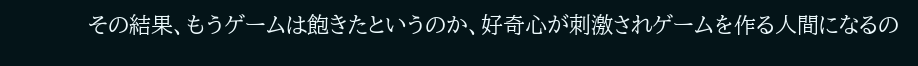その結果、もうゲームは飽きたというのか、好奇心が刺激されゲームを作る人間になるの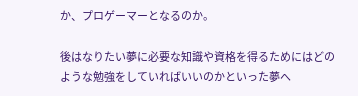か、プロゲーマーとなるのか。

後はなりたい夢に必要な知識や資格を得るためにはどのような勉強をしていればいいのかといった夢へ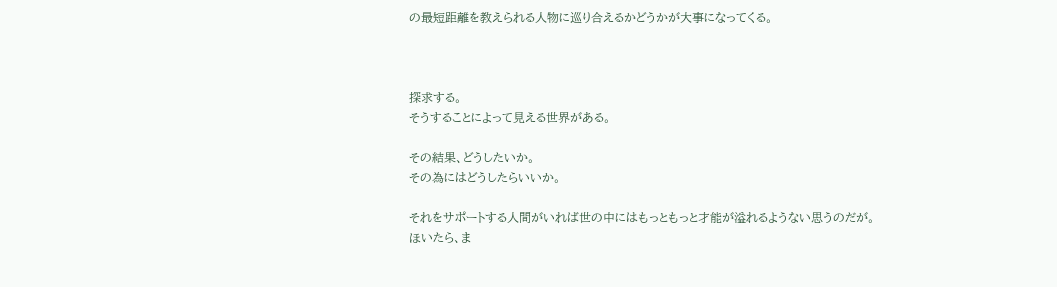の最短距離を教えられる人物に巡り合えるかどうかが大事になってくる。



探求する。
そうすることによって見える世界がある。

その結果、どうしたいか。
その為にはどうしたらいいか。

それをサポートする人間がいれば世の中にはもっともっと才能が溢れるようない思うのだが。
ほいたら、ま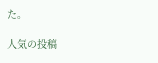た。

人気の投稿